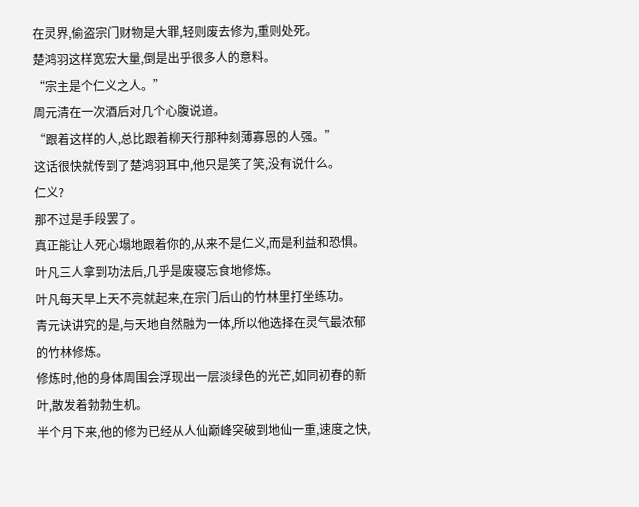在灵界,偷盗宗门财物是大罪,轻则废去修为,重则处死。
楚鸿羽这样宽宏大量,倒是出乎很多人的意料。
“宗主是个仁义之人。”
周元清在一次酒后对几个心腹说道。
“跟着这样的人,总比跟着柳天行那种刻薄寡恩的人强。”
这话很快就传到了楚鸿羽耳中,他只是笑了笑,没有说什么。
仁义?
那不过是手段罢了。
真正能让人死心塌地跟着你的,从来不是仁义,而是利益和恐惧。
叶凡三人拿到功法后,几乎是废寝忘食地修炼。
叶凡每天早上天不亮就起来,在宗门后山的竹林里打坐练功。
青元诀讲究的是,与天地自然融为一体,所以他选择在灵气最浓郁的竹林修炼。
修炼时,他的身体周围会浮现出一层淡绿色的光芒,如同初春的新叶,散发着勃勃生机。
半个月下来,他的修为已经从人仙巅峰突破到地仙一重,速度之快,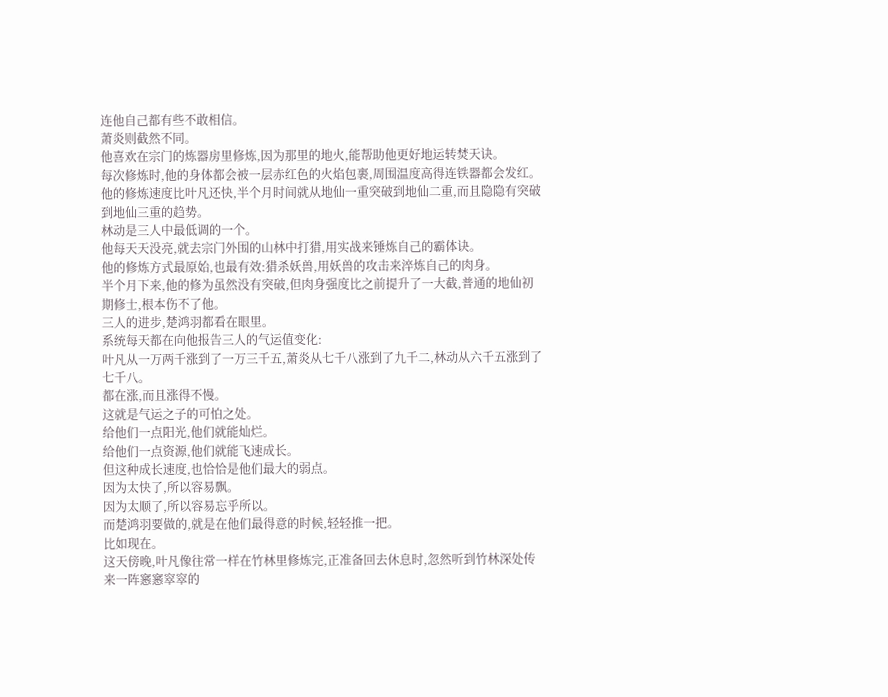连他自己都有些不敢相信。
萧炎则截然不同。
他喜欢在宗门的炼器房里修炼,因为那里的地火,能帮助他更好地运转焚天诀。
每次修炼时,他的身体都会被一层赤红色的火焰包裹,周围温度高得连铁器都会发红。
他的修炼速度比叶凡还快,半个月时间就从地仙一重突破到地仙二重,而且隐隐有突破到地仙三重的趋势。
林动是三人中最低调的一个。
他每天天没亮,就去宗门外围的山林中打猎,用实战来锤炼自己的霸体诀。
他的修炼方式最原始,也最有效:猎杀妖兽,用妖兽的攻击来淬炼自己的肉身。
半个月下来,他的修为虽然没有突破,但肉身强度比之前提升了一大截,普通的地仙初期修士,根本伤不了他。
三人的进步,楚鸿羽都看在眼里。
系统每天都在向他报告三人的气运值变化:
叶凡从一万两千涨到了一万三千五,萧炎从七千八涨到了九千二,林动从六千五涨到了七千八。
都在涨,而且涨得不慢。
这就是气运之子的可怕之处。
给他们一点阳光,他们就能灿烂。
给他们一点资源,他们就能飞速成长。
但这种成长速度,也恰恰是他们最大的弱点。
因为太快了,所以容易飘。
因为太顺了,所以容易忘乎所以。
而楚鸿羽要做的,就是在他们最得意的时候,轻轻推一把。
比如现在。
这天傍晚,叶凡像往常一样在竹林里修炼完,正准备回去休息时,忽然听到竹林深处传来一阵窸窸窣窣的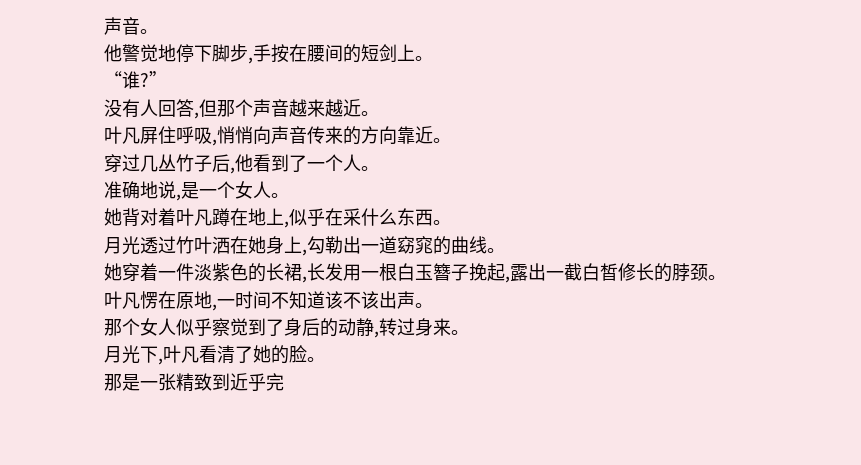声音。
他警觉地停下脚步,手按在腰间的短剑上。
“谁?”
没有人回答,但那个声音越来越近。
叶凡屏住呼吸,悄悄向声音传来的方向靠近。
穿过几丛竹子后,他看到了一个人。
准确地说,是一个女人。
她背对着叶凡蹲在地上,似乎在采什么东西。
月光透过竹叶洒在她身上,勾勒出一道窈窕的曲线。
她穿着一件淡紫色的长裙,长发用一根白玉簪子挽起,露出一截白皙修长的脖颈。
叶凡愣在原地,一时间不知道该不该出声。
那个女人似乎察觉到了身后的动静,转过身来。
月光下,叶凡看清了她的脸。
那是一张精致到近乎完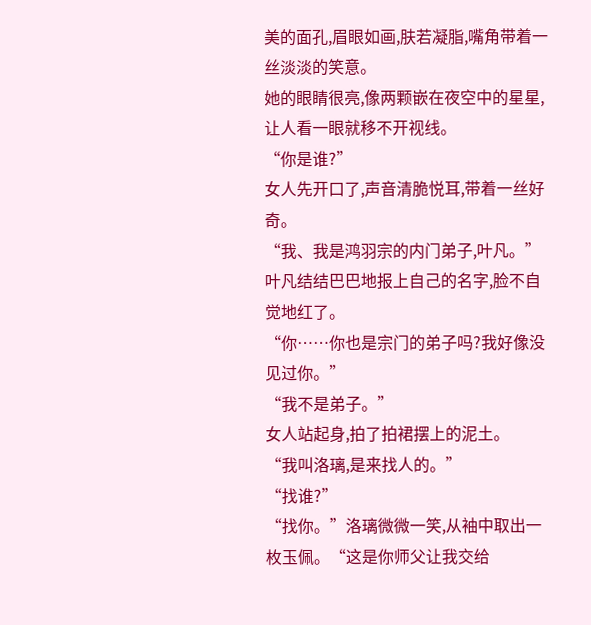美的面孔,眉眼如画,肤若凝脂,嘴角带着一丝淡淡的笑意。
她的眼睛很亮,像两颗嵌在夜空中的星星,让人看一眼就移不开视线。
“你是谁?”
女人先开口了,声音清脆悦耳,带着一丝好奇。
“我、我是鸿羽宗的内门弟子,叶凡。”
叶凡结结巴巴地报上自己的名字,脸不自觉地红了。
“你……你也是宗门的弟子吗?我好像没见过你。”
“我不是弟子。”
女人站起身,拍了拍裙摆上的泥土。
“我叫洛璃,是来找人的。”
“找谁?”
“找你。”洛璃微微一笑,从袖中取出一枚玉佩。“这是你师父让我交给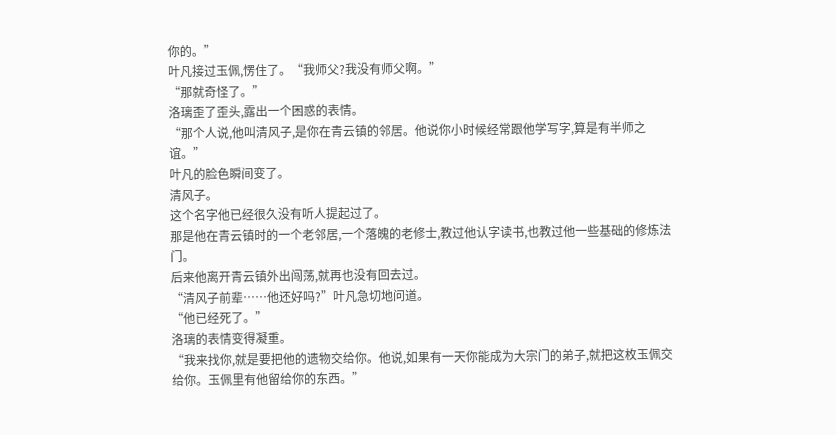你的。”
叶凡接过玉佩,愣住了。“我师父?我没有师父啊。”
“那就奇怪了。”
洛璃歪了歪头,露出一个困惑的表情。
“那个人说,他叫清风子,是你在青云镇的邻居。他说你小时候经常跟他学写字,算是有半师之谊。”
叶凡的脸色瞬间变了。
清风子。
这个名字他已经很久没有听人提起过了。
那是他在青云镇时的一个老邻居,一个落魄的老修士,教过他认字读书,也教过他一些基础的修炼法门。
后来他离开青云镇外出闯荡,就再也没有回去过。
“清风子前辈……他还好吗?”叶凡急切地问道。
“他已经死了。”
洛璃的表情变得凝重。
“我来找你,就是要把他的遗物交给你。他说,如果有一天你能成为大宗门的弟子,就把这枚玉佩交给你。玉佩里有他留给你的东西。”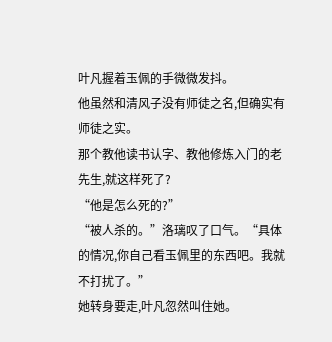叶凡握着玉佩的手微微发抖。
他虽然和清风子没有师徒之名,但确实有师徒之实。
那个教他读书认字、教他修炼入门的老先生,就这样死了?
“他是怎么死的?”
“被人杀的。”洛璃叹了口气。“具体的情况,你自己看玉佩里的东西吧。我就不打扰了。”
她转身要走,叶凡忽然叫住她。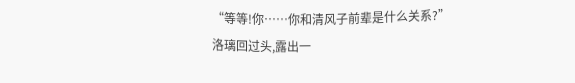“等等!你……你和清风子前辈是什么关系?”
洛璃回过头,露出一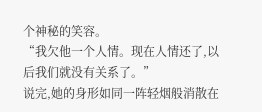个神秘的笑容。
“我欠他一个人情。现在人情还了,以后我们就没有关系了。”
说完,她的身形如同一阵轻烟般消散在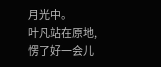月光中。
叶凡站在原地,愣了好一会儿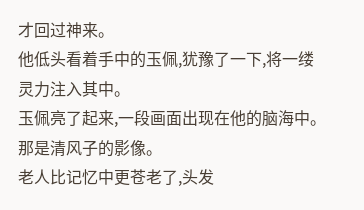才回过神来。
他低头看着手中的玉佩,犹豫了一下,将一缕灵力注入其中。
玉佩亮了起来,一段画面出现在他的脑海中。
那是清风子的影像。
老人比记忆中更苍老了,头发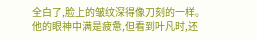全白了,脸上的皱纹深得像刀刻的一样。
他的眼神中满是疲惫,但看到叶凡时,还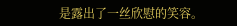是露出了一丝欣慰的笑容。